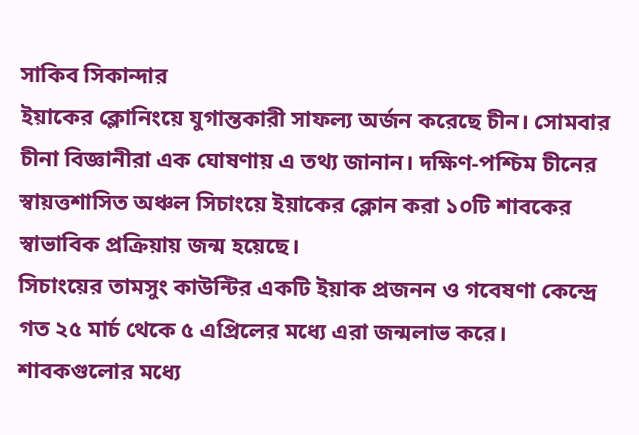সাকিব সিকান্দার
ইয়াকের ক্লোনিংয়ে যুগান্তকারী সাফল্য অর্জন করেছে চীন। সোমবার চীনা বিজ্ঞানীরা এক ঘোষণায় এ তথ্য জানান। দক্ষিণ-পশ্চিম চীনের স্বায়ত্তশাসিত অঞ্চল সিচাংয়ে ইয়াকের ক্লোন করা ১০টি শাবকের স্বাভাবিক প্রক্রিয়ায় জন্ম হয়েছে।
সিচাংয়ের তামসুং কাউন্টির একটি ইয়াক প্রজনন ও গবেষণা কেন্দ্রে গত ২৫ মার্চ থেকে ৫ এপ্রিলের মধ্যে এরা জন্মলাভ করে। শাবকগুলোর মধ্যে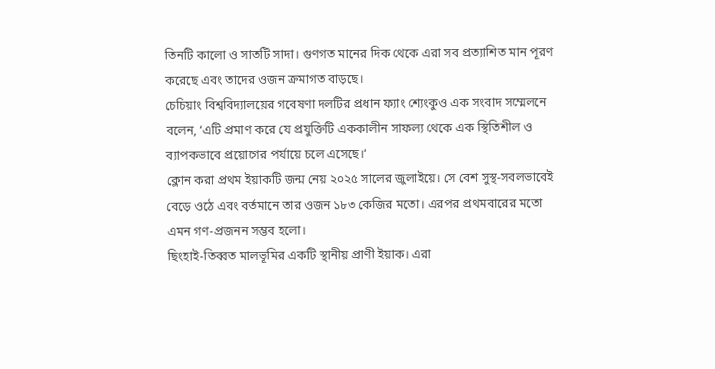তিনটি কালো ও সাতটি সাদা। গুণগত মানের দিক থেকে এরা সব প্রত্যাশিত মান পূরণ করেছে এবং তাদের ওজন ক্রমাগত বাড়ছে।
চেচিয়াং বিশ্ববিদ্যালয়ের গবেষণা দলটির প্রধান ফ্যাং শ্যেংকুও এক সংবাদ সম্মেলনে বলেন, ‘এটি প্রমাণ করে যে প্রযুক্তিটি এককালীন সাফল্য থেকে এক স্থিতিশীল ও ব্যাপকভাবে প্রয়োগের পর্যায়ে চলে এসেছে।‘
ক্লোন করা প্রথম ইয়াকটি জন্ম নেয় ২০২৫ সালের জুলাইয়ে। সে বেশ সুস্থ-সবলভাবেই বেড়ে ওঠে এবং বর্তমানে তার ওজন ১৮৩ কেজির মতো। এরপর প্রথমবারের মতো এমন গণ-প্রজনন সম্ভব হলো।
ছিংহাই-তিব্বত মালভূমির একটি স্থানীয় প্রাণী ইয়াক। এরা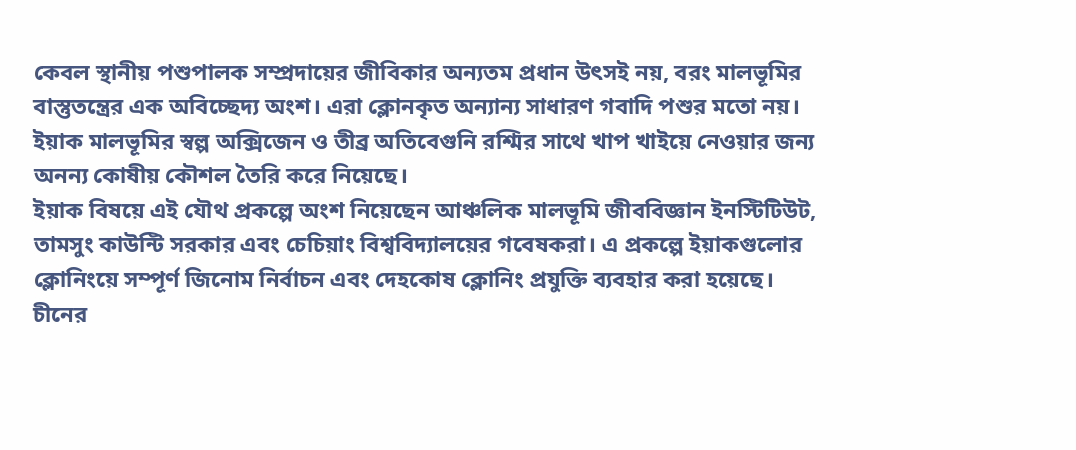কেবল স্থানীয় পশুপালক সম্প্রদায়ের জীবিকার অন্যতম প্রধান উৎসই নয়, বরং মালভূমির বাস্তুতন্ত্রের এক অবিচ্ছেদ্য অংশ। এরা ক্লোনকৃত অন্যান্য সাধারণ গবাদি পশুর মতো নয়। ইয়াক মালভূমির স্বল্প অক্সিজেন ও তীব্র অতিবেগুনি রশ্মির সাথে খাপ খাইয়ে নেওয়ার জন্য অনন্য কোষীয় কৌশল তৈরি করে নিয়েছে।
ইয়াক বিষয়ে এই যৌথ প্রকল্পে অংশ নিয়েছেন আঞ্চলিক মালভূমি জীববিজ্ঞান ইনস্টিটিউট, তামসুং কাউন্টি সরকার এবং চেচিয়াং বিশ্ববিদ্যালয়ের গবেষকরা। এ প্রকল্পে ইয়াকগুলোর ক্লোনিংয়ে সম্পূর্ণ জিনোম নির্বাচন এবং দেহকোষ ক্লোনিং প্রযুক্তি ব্যবহার করা হয়েছে।
চীনের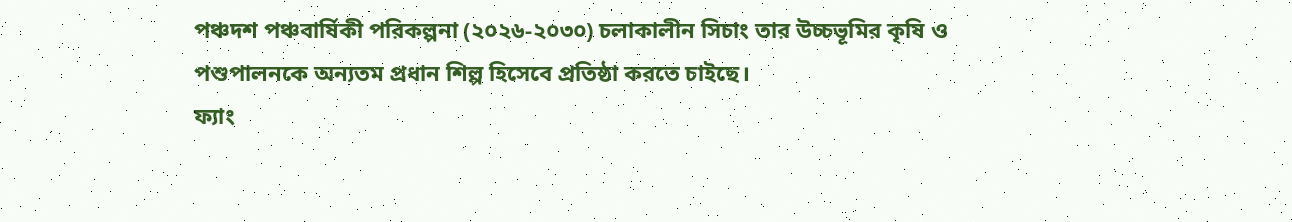পঞ্চদশ পঞ্চবার্ষিকী পরিকল্পনা (২০২৬-২০৩০) চলাকালীন সিচাং তার উচ্চভূমির কৃষি ও পশুপালনকে অন্যতম প্রধান শিল্প হিসেবে প্রতিষ্ঠা করতে চাইছে।
ফ্যাং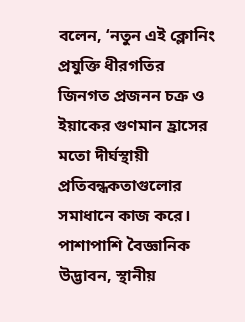বলেন, ‘নতুন এই ক্লোনিং প্রযুক্তি ধীরগতির জিনগত প্রজনন চক্র ও ইয়াকের গুণমান হ্রাসের মতো দীর্ঘস্থায়ী প্রতিবন্ধকতাগুলোর সমাধানে কাজ করে। পাশাপাশি বৈজ্ঞানিক উদ্ভাবন, স্থানীয়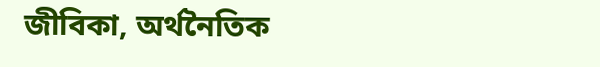জীবিকা, অর্থনৈতিক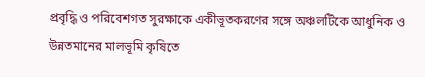প্রবৃদ্ধি ও পরিবেশগত সুরক্ষাকে একীভূতকরণের সঙ্গে অঞ্চলটিকে আধুনিক ও উন্নতমানের মালভূমি কৃষিতে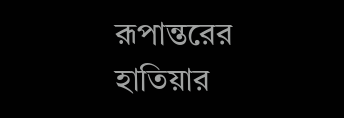রূপান্তরের হাতিয়ার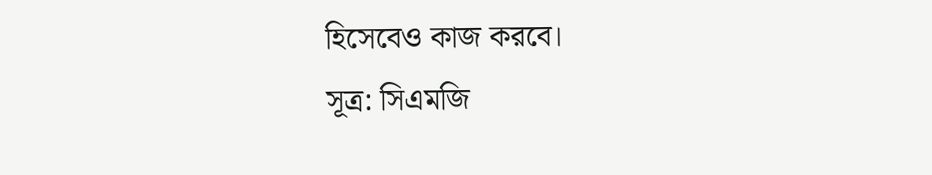হিসেবেও কাজ করবে।
সূত্র: সিএমজি